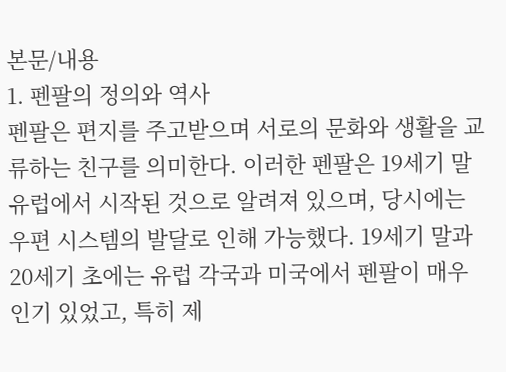본문/내용
1. 펜팔의 정의와 역사
펜팔은 편지를 주고받으며 서로의 문화와 생활을 교류하는 친구를 의미한다. 이러한 펜팔은 19세기 말 유럽에서 시작된 것으로 알려져 있으며, 당시에는 우편 시스템의 발달로 인해 가능했다. 19세기 말과 20세기 초에는 유럽 각국과 미국에서 펜팔이 매우 인기 있었고, 특히 제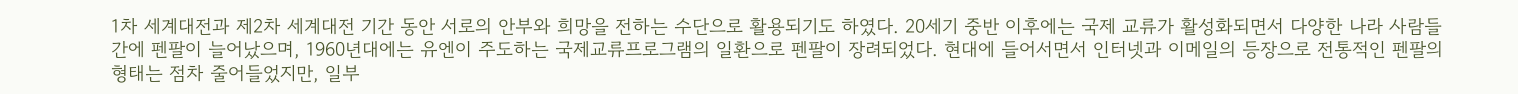1차 세계대전과 제2차 세계대전 기간 동안 서로의 안부와 희망을 전하는 수단으로 활용되기도 하였다. 20세기 중반 이후에는 국제 교류가 활성화되면서 다양한 나라 사람들 간에 펜팔이 늘어났으며, 1960년대에는 유엔이 주도하는 국제교류프로그램의 일환으로 펜팔이 장려되었다. 현대에 들어서면서 인터넷과 이메일의 등장으로 전통적인 펜팔의 형태는 점차 줄어들었지만, 일부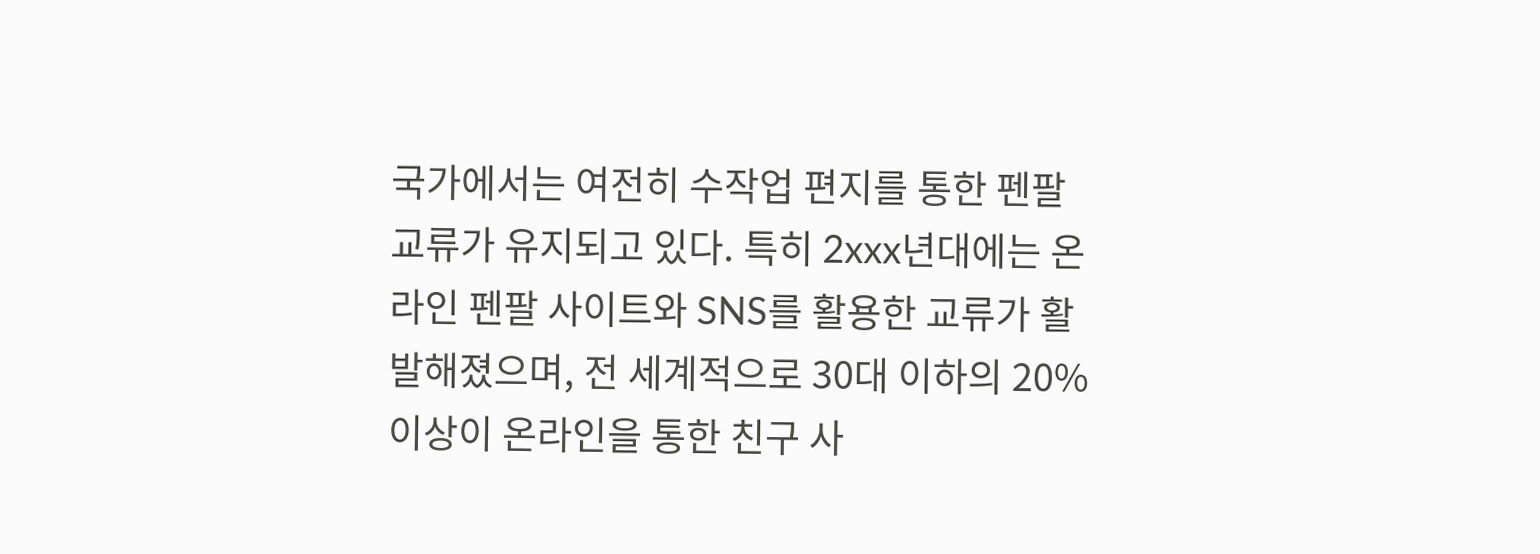국가에서는 여전히 수작업 편지를 통한 펜팔 교류가 유지되고 있다. 특히 2xxx년대에는 온라인 펜팔 사이트와 SNS를 활용한 교류가 활발해졌으며, 전 세계적으로 30대 이하의 20% 이상이 온라인을 통한 친구 사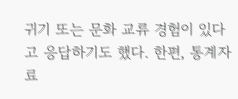귀기 또는 문화 교류 경험이 있다고 응답하기도 했다. 한편, 통계자료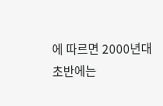에 따르면 2000년대 초반에는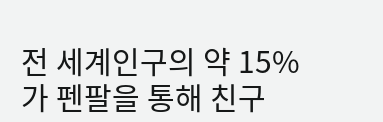전 세계인구의 약 15%가 펜팔을 통해 친구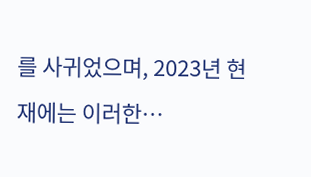를 사귀었으며, 2023년 현재에는 이러한…